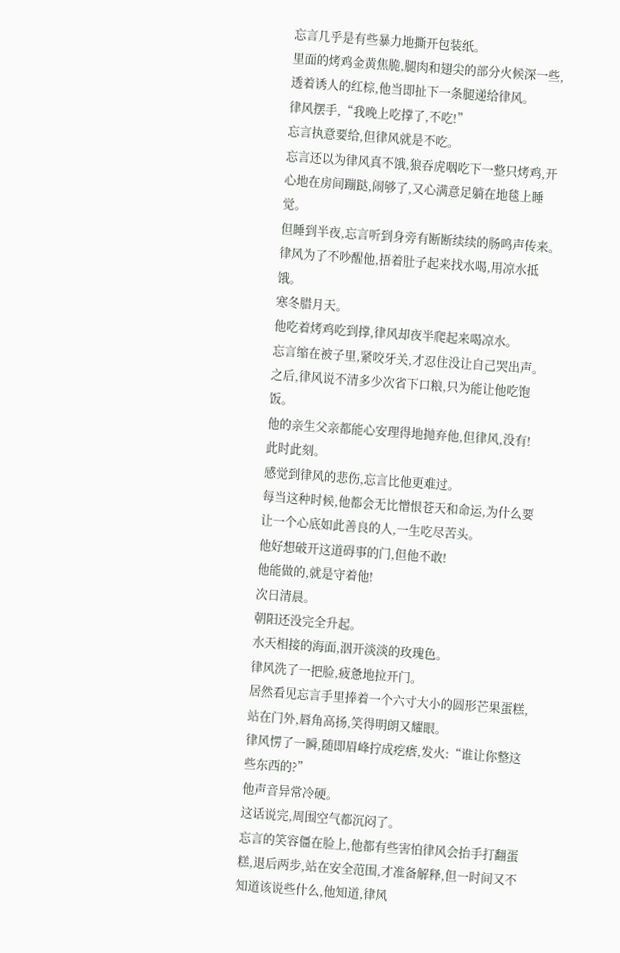忘言几乎是有些暴力地撕开包装纸。
里面的烤鸡金黄焦脆,腿肉和翅尖的部分火候深一些,透着诱人的红棕,他当即扯下一条腿递给律风。
律风摆手,“我晚上吃撑了,不吃!”
忘言执意要给,但律风就是不吃。
忘言还以为律风真不饿,狼吞虎咽吃下一整只烤鸡,开心地在房间蹦跶,闹够了,又心满意足躺在地毯上睡觉。
但睡到半夜,忘言听到身旁有断断续续的肠鸣声传来。
律风为了不吵醒他,捂着肚子起来找水喝,用凉水抵饿。
寒冬腊月天。
他吃着烤鸡吃到撑,律风却夜半爬起来喝凉水。
忘言缩在被子里,紧咬牙关,才忍住没让自己哭出声。
之后,律风说不清多少次省下口粮,只为能让他吃饱饭。
他的亲生父亲都能心安理得地抛弃他,但律风,没有!
此时此刻。
感觉到律风的悲伤,忘言比他更难过。
每当这种时候,他都会无比憎恨苍天和命运,为什么要让一个心底如此善良的人,一生吃尽苦头。
他好想破开这道碍事的门,但他不敢!
他能做的,就是守着他!
次日清晨。
朝阳还没完全升起。
水天相接的海面,洇开淡淡的玫瑰色。
律风洗了一把脸,疲惫地拉开门。
居然看见忘言手里捧着一个六寸大小的圆形芒果蛋糕,站在门外,唇角高扬,笑得明朗又耀眼。
律风愣了一瞬,随即眉峰拧成疙瘩,发火:“谁让你整这些东西的?”
他声音异常冷硬。
这话说完,周围空气都沉闷了。
忘言的笑容僵在脸上,他都有些害怕律风会抬手打翻蛋糕,退后两步,站在安全范围,才准备解释,但一时间又不知道该说些什么,他知道,律风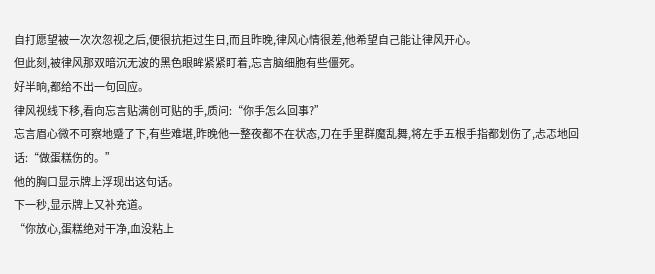自打愿望被一次次忽视之后,便很抗拒过生日,而且昨晚,律风心情很差,他希望自己能让律风开心。
但此刻,被律风那双暗沉无波的黑色眼眸紧紧盯着,忘言脑细胞有些僵死。
好半晌,都给不出一句回应。
律风视线下移,看向忘言贴满创可贴的手,质问:“你手怎么回事?”
忘言眉心微不可察地蹙了下,有些难堪,昨晚他一整夜都不在状态,刀在手里群魔乱舞,将左手五根手指都划伤了,忐忑地回话:“做蛋糕伤的。”
他的胸口显示牌上浮现出这句话。
下一秒,显示牌上又补充道。
“你放心,蛋糕绝对干净,血没粘上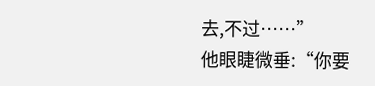去,不过……”
他眼睫微垂:“你要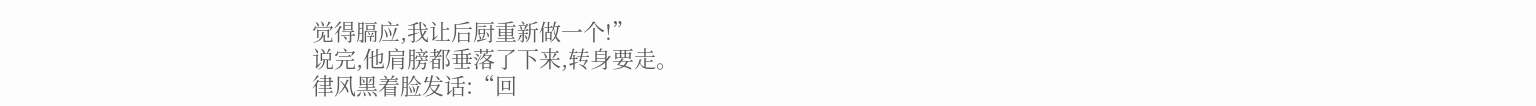觉得膈应,我让后厨重新做一个!”
说完,他肩膀都垂落了下来,转身要走。
律风黑着脸发话:“回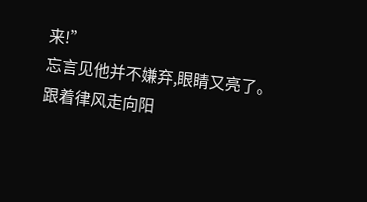来!”
忘言见他并不嫌弃,眼睛又亮了。
跟着律风走向阳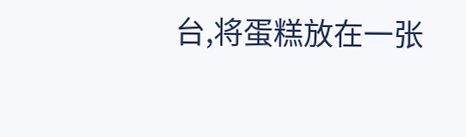台,将蛋糕放在一张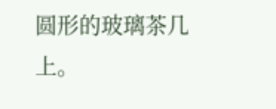圆形的玻璃茶几上。